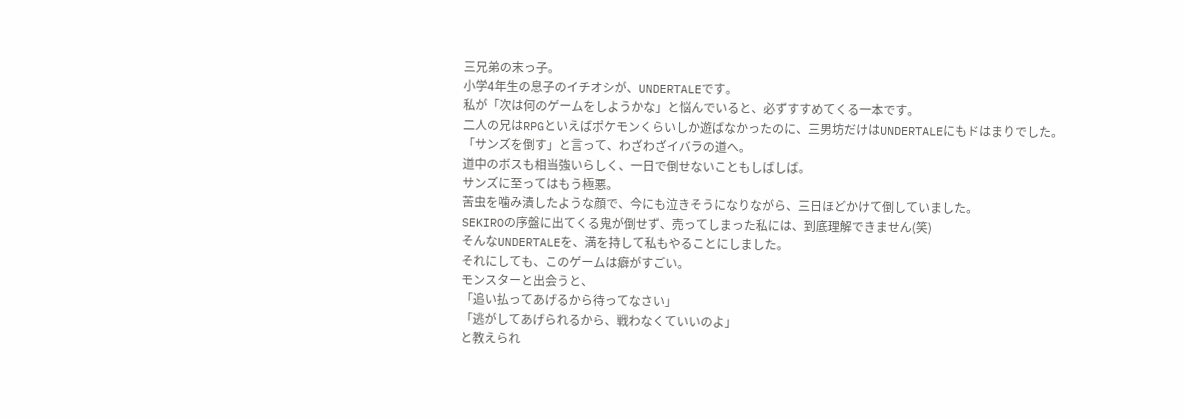三兄弟の末っ子。
小学4年生の息子のイチオシが、UNDERTALEです。
私が「次は何のゲームをしようかな」と悩んでいると、必ずすすめてくる一本です。
二人の兄はRPGといえばポケモンくらいしか遊ばなかったのに、三男坊だけはUNDERTALEにもドはまりでした。
「サンズを倒す」と言って、わざわざイバラの道へ。
道中のボスも相当強いらしく、一日で倒せないこともしばしば。
サンズに至ってはもう極悪。
苦虫を噛み潰したような顔で、今にも泣きそうになりながら、三日ほどかけて倒していました。
SEKIROの序盤に出てくる鬼が倒せず、売ってしまった私には、到底理解できません(笑)
そんなUNDERTALEを、満を持して私もやることにしました。
それにしても、このゲームは癖がすごい。
モンスターと出会うと、
「追い払ってあげるから待ってなさい」
「逃がしてあげられるから、戦わなくていいのよ」
と教えられ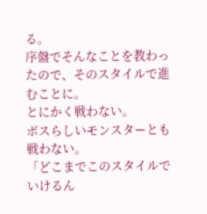る。
序盤でそんなことを教わったので、そのスタイルで進むことに。
とにかく戦わない。
ボスらしいモンスターとも戦わない。
「どこまでこのスタイルでいけるん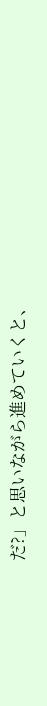だ?」と思いながら進めていくと、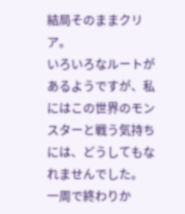結局そのままクリア。
いろいろなルートがあるようですが、私にはこの世界のモンスターと戦う気持ちには、どうしてもなれませんでした。
一周で終わりか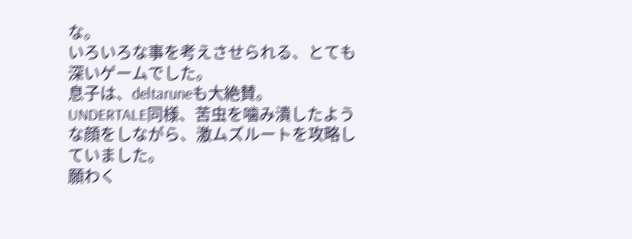な。
いろいろな事を考えさせられる、とても深いゲームでした。
息子は、deltaruneも大絶賛。
UNDERTALE同様、苦虫を噛み潰したような顔をしながら、激ムズルートを攻略していました。
願わく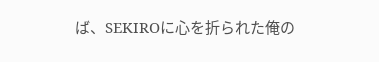ば、SEKIROに心を折られた俺の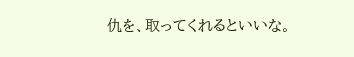仇を、取ってくれるといいな。